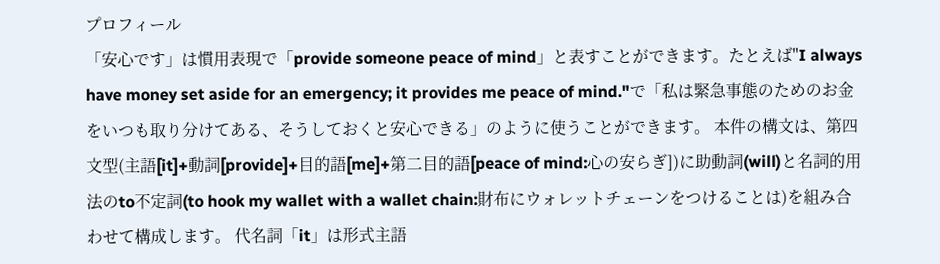プロフィール
「安心です」は慣用表現で「provide someone peace of mind」と表すことができます。たとえば"I always have money set aside for an emergency; it provides me peace of mind."で「私は緊急事態のためのお金をいつも取り分けてある、そうしておくと安心できる」のように使うことができます。 本件の構文は、第四文型(主語[it]+動詞[provide]+目的語[me]+第二目的語[peace of mind:心の安らぎ])に助動詞(will)と名詞的用法のto不定詞(to hook my wallet with a wallet chain:財布にウォレットチェーンをつけることは)を組み合わせて構成します。 代名詞「it」は形式主語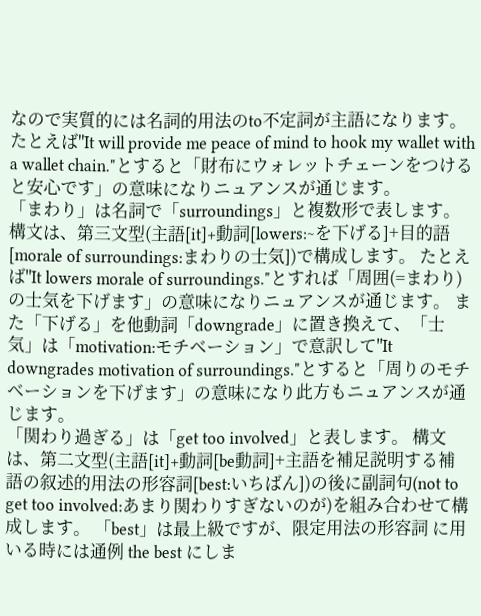なので実質的には名詞的用法のto不定詞が主語になります。 たとえば"It will provide me peace of mind to hook my wallet with a wallet chain."とすると「財布にウォレットチェーンをつけると安心です」の意味になりニュアンスが通じます。
「まわり」は名詞で「surroundings」と複数形で表します。 構文は、第三文型(主語[it]+動詞[lowers:~を下げる]+目的語[morale of surroundings:まわりの士気])で構成します。 たとえば"It lowers morale of surroundings."とすれば「周囲(=まわり)の士気を下げます」の意味になりニュアンスが通じます。 また「下げる」を他動詞「downgrade」に置き換えて、「士気」は「motivation:モチベーション」で意訳して"It downgrades motivation of surroundings."とすると「周りのモチベーションを下げます」の意味になり此方もニュアンスが通じます。
「関わり過ぎる」は「get too involved」と表します。 構文は、第二文型(主語[it]+動詞[be動詞]+主語を補足説明する補語の叙述的用法の形容詞[best:いちばん])の後に副詞句(not to get too involved:あまり関わりすぎないのが)を組み合わせて構成します。 「best」は最上級ですが、限定用法の形容詞 に用いる時には通例 the best にしま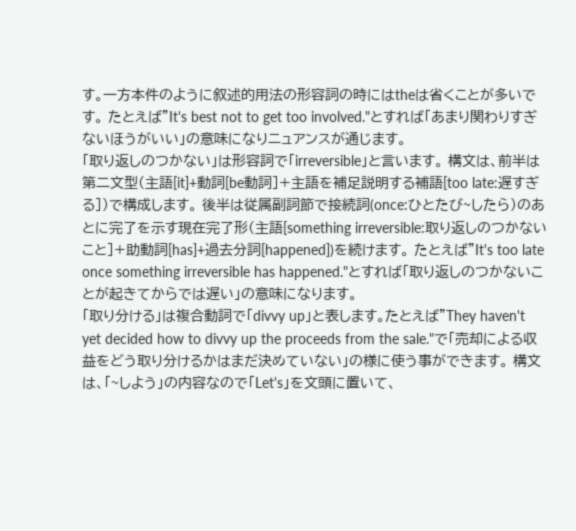す。一方本件のように叙述的用法の形容詞の時にはtheは省くことが多いです。 たとえば"It's best not to get too involved."とすれば「あまり関わりすぎないほうがいい」の意味になりニュアンスが通じます。
「取り返しのつかない」は形容詞で「irreversible」と言います。 構文は、前半は第二文型(主語[it]+動詞[be動詞]+主語を補足説明する補語[too late:遅すぎる])で構成します。 後半は従属副詞節で接続詞(once:ひとたび~したら)のあとに完了を示す現在完了形(主語[something irreversible:取り返しのつかないこと]+助動詞[has]+過去分詞[happened])を続けます。 たとえば"It's too late once something irreversible has happened."とすれば「取り返しのつかないことが起きてからでは遅い」の意味になります。
「取り分ける」は複合動詞で「divvy up」と表します。たとえば"They haven't yet decided how to divvy up the proceeds from the sale."で「売却による収益をどう取り分けるかはまだ決めていない」の様に使う事ができます。 構文は、「~しよう」の内容なので「Let's」を文頭に置いて、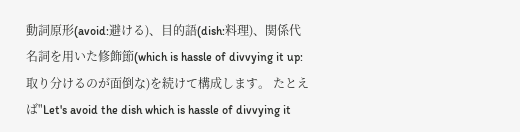動詞原形(avoid:避ける)、目的語(dish:料理)、関係代名詞を用いた修飾節(which is hassle of divvying it up:取り分けるのが面倒な)を続けて構成します。 たとえば"Let's avoid the dish which is hassle of divvying it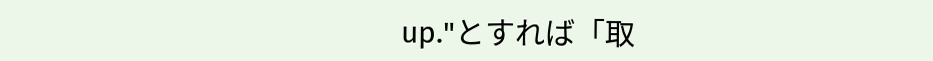up."とすれば「取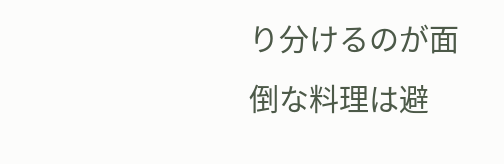り分けるのが面倒な料理は避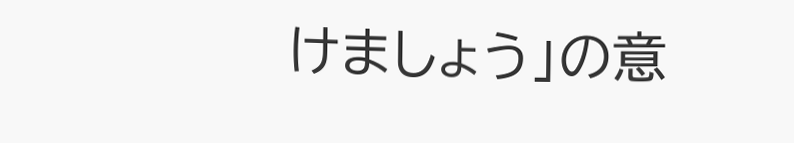けましょう」の意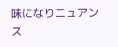味になりニュアンス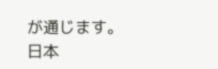が通じます。
日本